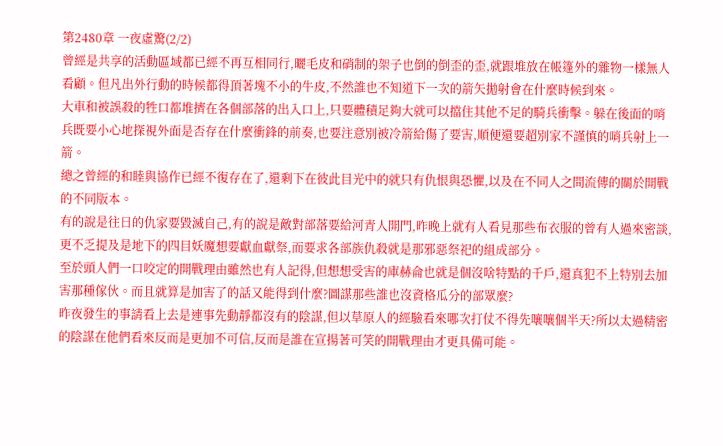第2480章 一夜虛驚(2/2)
曾經是共享的活動區域都已經不再互相同行,曬毛皮和硝制的架子也倒的倒歪的歪,就跟堆放在帳篷外的雜物一樣無人看顧。但凡出外行動的時候都得頂著塊不小的牛皮,不然誰也不知道下一次的箭矢拋射會在什麼時候到來。
大車和被誤殺的牲口都堆擠在各個部落的出入口上,只要體積足夠大就可以擋住其他不足的騎兵衝擊。躲在後面的哨兵既要小心地探視外面是否存在什麼衝鋒的前奏,也要注意別被冷箭給傷了要害,順便還要超別家不謹慎的哨兵射上一箭。
總之曾經的和睦與協作已經不復存在了,還剩下在彼此目光中的就只有仇恨與恐懼,以及在不同人之間流傳的關於開戰的不同版本。
有的說是往日的仇家要毀滅自己,有的說是敵對部落要給河青人開門,昨晚上就有人看見那些布衣服的曾有人過來密談,更不乏提及是地下的四目妖魔想要獻血獻祭,而要求各部族仇殺就是那邪惡祭祀的組成部分。
至於頭人們一口咬定的開戰理由雖然也有人記得,但想想受害的庫赫侖也就是個沒啥特點的千戶,還真犯不上特別去加害那種傢伙。而且就算是加害了的話又能得到什麼?圖謀那些誰也沒資格瓜分的部眾麼?
昨夜發生的事請看上去是連事先動靜都沒有的陰謀,但以草原人的經驗看來哪次打仗不得先嚷嚷個半天?所以太過精密的陰謀在他們看來反而是更加不可信,反而是誰在宣揚著可笑的開戰理由才更具備可能。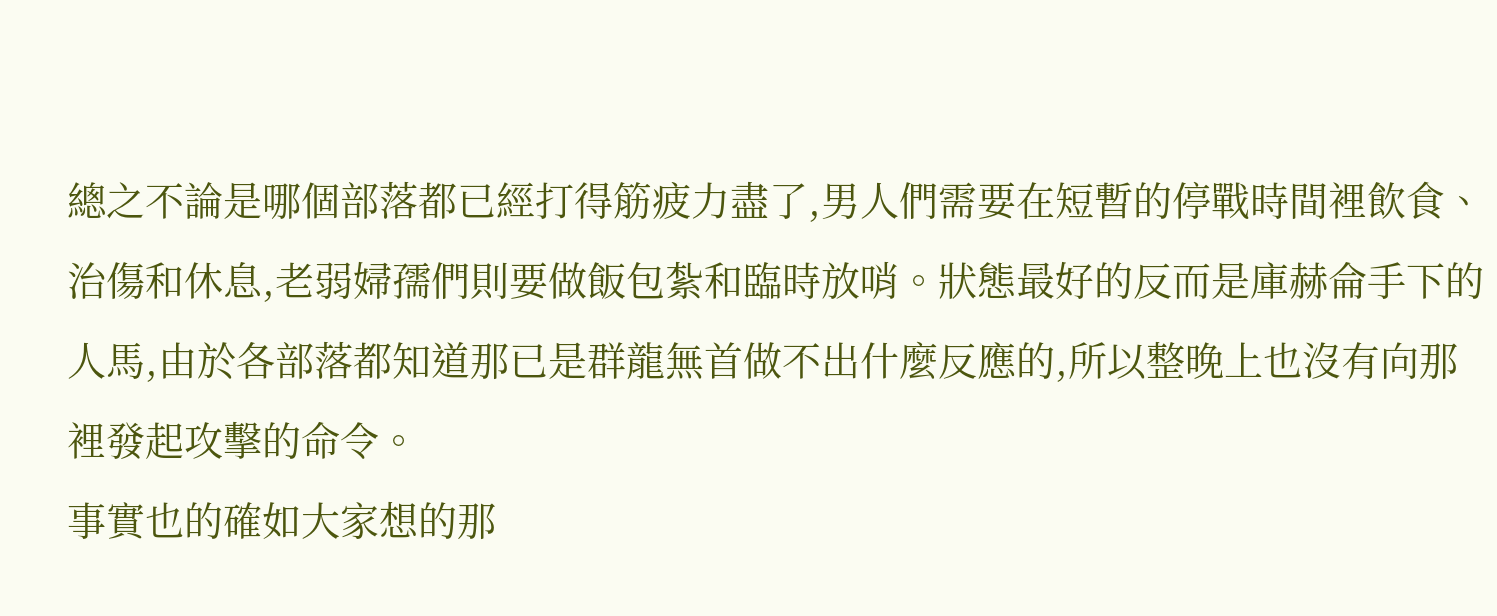總之不論是哪個部落都已經打得筋疲力盡了,男人們需要在短暫的停戰時間裡飲食、治傷和休息,老弱婦孺們則要做飯包紮和臨時放哨。狀態最好的反而是庫赫侖手下的人馬,由於各部落都知道那已是群龍無首做不出什麼反應的,所以整晚上也沒有向那裡發起攻擊的命令。
事實也的確如大家想的那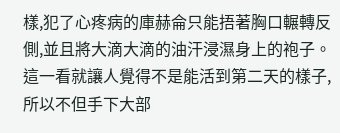樣,犯了心疼病的庫赫侖只能捂著胸口輾轉反側,並且將大滴大滴的油汗浸濕身上的袍子。這一看就讓人覺得不是能活到第二天的樣子,所以不但手下大部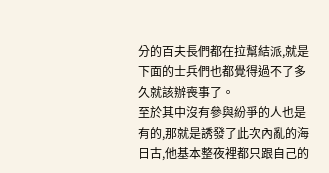分的百夫長們都在拉幫結派,就是下面的士兵們也都覺得過不了多久就該辦喪事了。
至於其中沒有參與紛爭的人也是有的,那就是誘發了此次內亂的海日古,他基本整夜裡都只跟自己的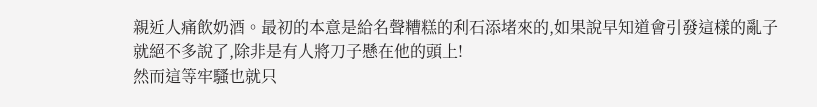親近人痛飲奶酒。最初的本意是給名聲糟糕的利石添堵來的,如果說早知道會引發這樣的亂子就絕不多說了,除非是有人將刀子懸在他的頭上!
然而這等牢騷也就只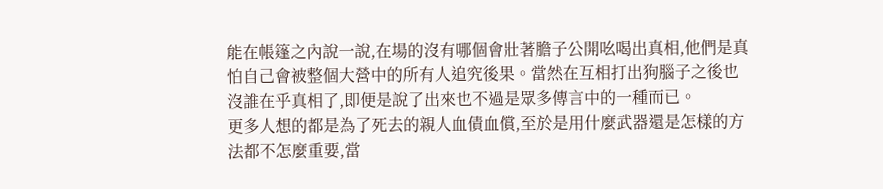能在帳篷之內說一說,在場的沒有哪個會壯著膽子公開吆喝出真相,他們是真怕自己會被整個大營中的所有人追究後果。當然在互相打出狗腦子之後也沒誰在乎真相了,即便是說了出來也不過是眾多傳言中的一種而已。
更多人想的都是為了死去的親人血債血償,至於是用什麼武器還是怎樣的方法都不怎麼重要,當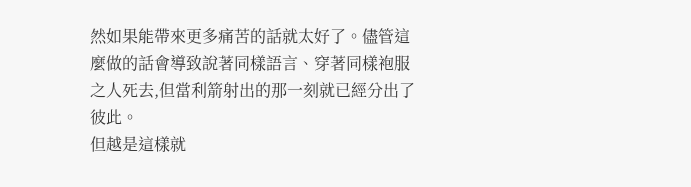然如果能帶來更多痛苦的話就太好了。儘管這麼做的話會導致說著同樣語言、穿著同樣袍服之人死去,但當利箭射出的那一刻就已經分出了彼此。
但越是這樣就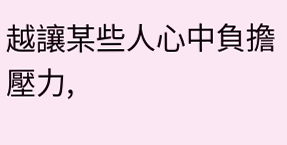越讓某些人心中負擔壓力,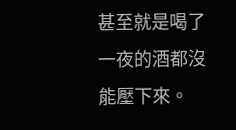甚至就是喝了一夜的酒都沒能壓下來。